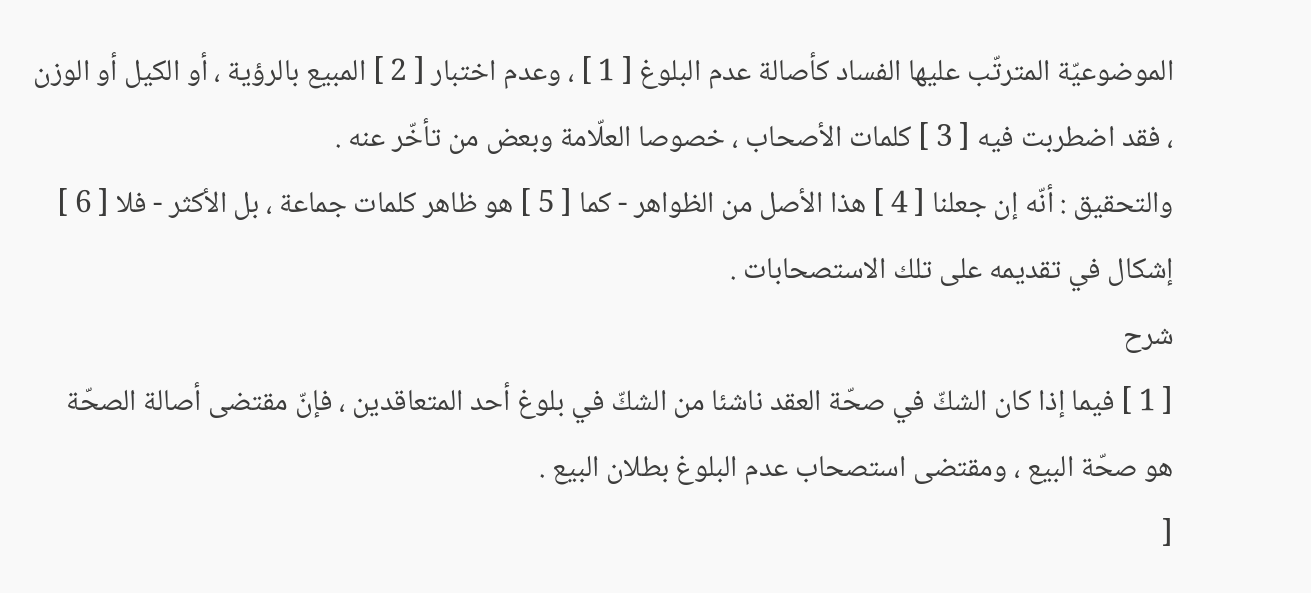الموضوعيّة المترتّب عليها الفساد كأصالة عدم البلوغ [ 1 ] ، وعدم اختبار [ 2 ] المبيع بالرؤية ، أو الكيل أو الوزن ، فقد اضطربت فيه [ 3 ] كلمات الأصحاب ، خصوصا العلّامة وبعض من تأخّر عنه .
والتحقيق : أنّه إن جعلنا [ 4 ] هذا الأصل من الظواهر - كما [ 5 ] هو ظاهر كلمات جماعة ، بل الأكثر - فلا [ 6 ] إشكال في تقديمه على تلك الاستصحابات .
شرح
[ 1 ] فيما إذا كان الشكّ في صحّة العقد ناشئا من الشكّ في بلوغ أحد المتعاقدين ، فإنّ مقتضى أصالة الصحّة هو صحّة البيع ، ومقتضى استصحاب عدم البلوغ بطلان البيع .
[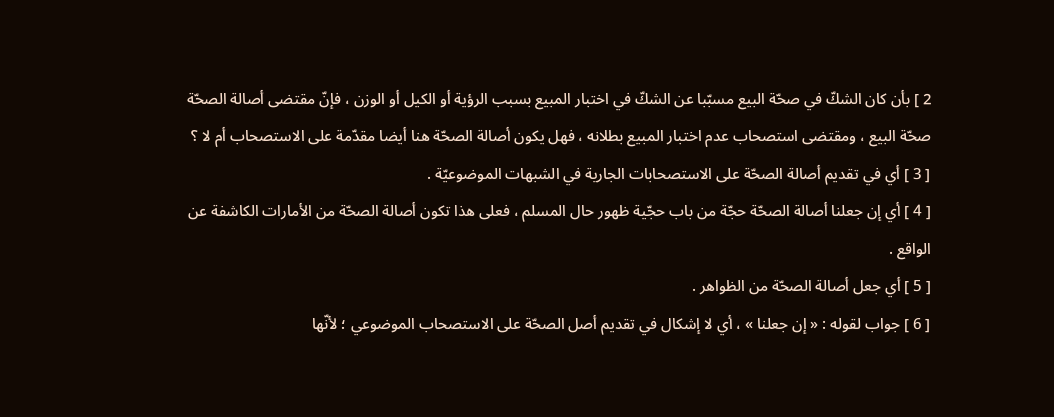2 ] بأن كان الشكّ في صحّة البيع مسبّبا عن الشكّ في اختبار المبيع بسبب الرؤية أو الكيل أو الوزن ، فإنّ مقتضى أصالة الصحّة صحّة البيع ، ومقتضى استصحاب عدم اختبار المبيع بطلانه ، فهل يكون أصالة الصحّة هنا أيضا مقدّمة على الاستصحاب أم لا ؟
[ 3 ] أي في تقديم أصالة الصحّة على الاستصحابات الجارية في الشبهات الموضوعيّة .
[ 4 ] أي إن جعلنا أصالة الصحّة حجّة من باب حجّية ظهور حال المسلم ، فعلى هذا تكون أصالة الصحّة من الأمارات الكاشفة عن الواقع .
[ 5 ] أي جعل أصالة الصحّة من الظواهر .
[ 6 ] جواب لقوله : « إن جعلنا » ، أي لا إشكال في تقديم أصل الصحّة على الاستصحاب الموضوعي ؛ لأنّها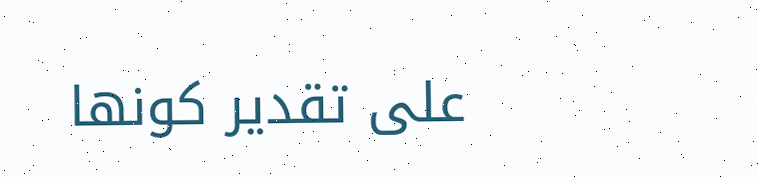على تقدير كونها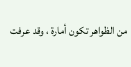من الظواهر تكون أمارة ، وقد عرفت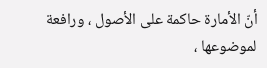أنّ الأمارة حاكمة على الأصول ، ورافعة لموضوعها ،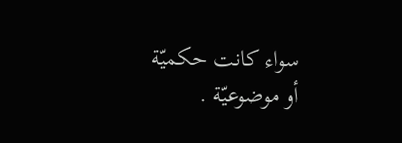سواء كانت حكميّة أو موضوعيّة .